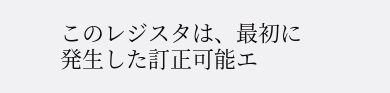このレジスタは、最初に発生した訂正可能エ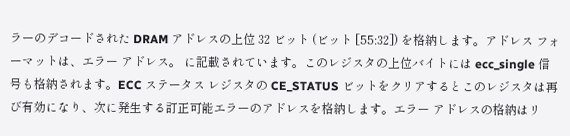ラーのデコードされた DRAM アドレスの上位 32 ビット (ビット [55:32]) を格納します。アドレス フォーマットは、エラー アドレス。 に記載されています。このレジスタの上位バイトには ecc_single 信号も格納されます。ECC ステータス レジスタの CE_STATUS ビットをクリアするとこのレジスタは再び有効になり、次に発生する訂正可能エラーのアドレスを格納します。エラー アドレスの格納はリ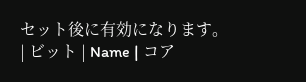セット後に有効になります。
| ビット | Name | コア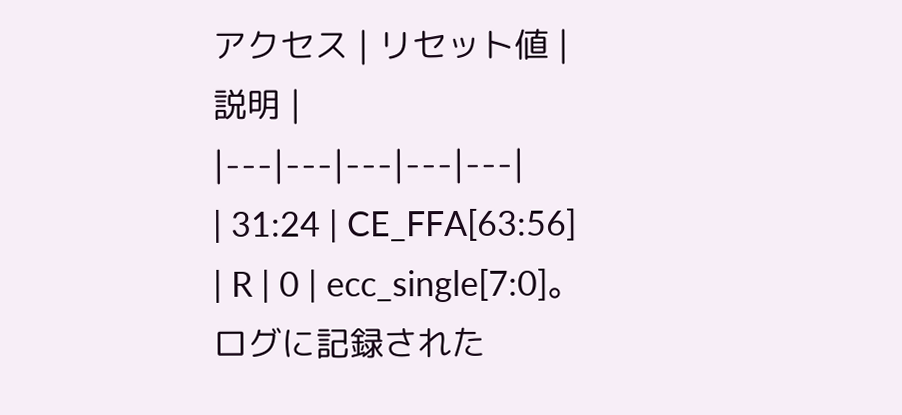アクセス | リセット値 | 説明 |
|---|---|---|---|---|
| 31:24 | CE_FFA[63:56] | R | 0 | ecc_single[7:0]。ログに記録された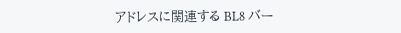アドレスに関連する BL8 バー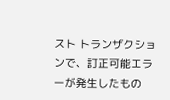スト トランザクションで、訂正可能エラーが発生したもの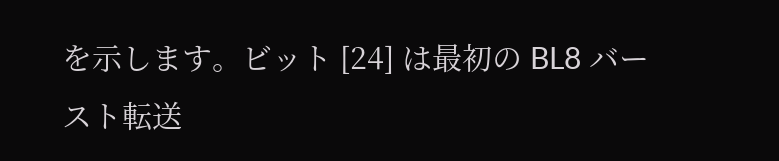を示します。ビット [24] は最初の BL8 バースト転送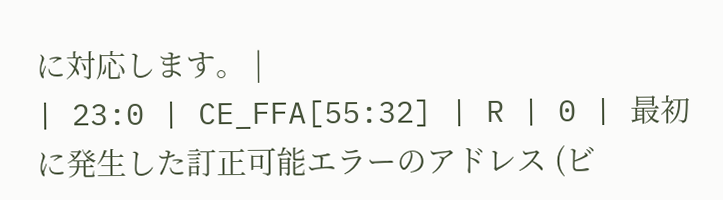に対応します。 |
| 23:0 | CE_FFA[55:32] | R | 0 | 最初に発生した訂正可能エラーのアドレス (ビ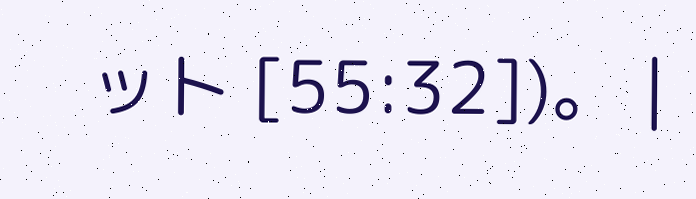ット [55:32])。 |